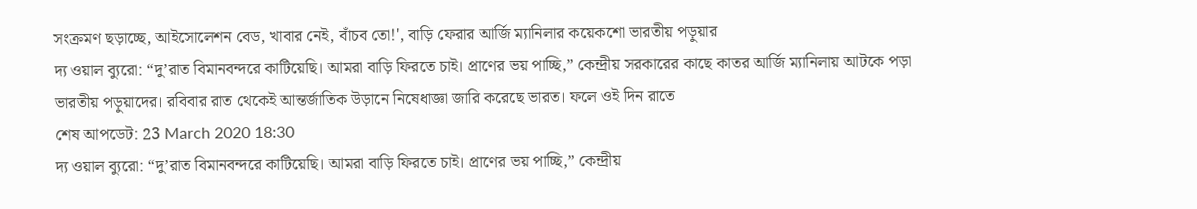সংক্রমণ ছড়াচ্ছে, আইসোলেশন বেড, খাবার নেই, বাঁচব তো!', বাড়ি ফেরার আর্জি ম্যানিলার কয়েকশো ভারতীয় পড়ুয়ার
দ্য ওয়াল ব্যুরো: “দু’রাত বিমানবন্দরে কাটিয়েছি। আমরা বাড়ি ফিরতে চাই। প্রাণের ভয় পাচ্ছি,” কেন্দ্রীয় সরকারের কাছে কাতর আর্জি ম্যানিলায় আটকে পড়া ভারতীয় পড়ুয়াদের। রবিবার রাত থেকেই আন্তর্জাতিক উড়ানে নিষেধাজ্ঞা জারি করেছে ভারত। ফলে ওই দিন রাতে
শেষ আপডেট: 23 March 2020 18:30
দ্য ওয়াল ব্যুরো: “দু’রাত বিমানবন্দরে কাটিয়েছি। আমরা বাড়ি ফিরতে চাই। প্রাণের ভয় পাচ্ছি,” কেন্দ্রীয়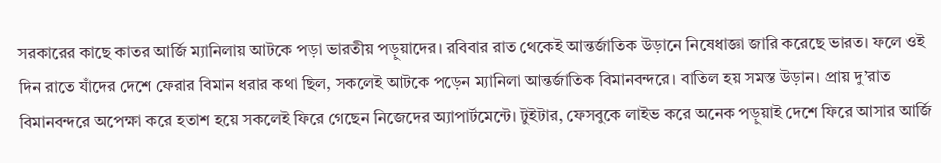সরকারের কাছে কাতর আর্জি ম্যানিলায় আটকে পড়া ভারতীয় পড়ুয়াদের। রবিবার রাত থেকেই আন্তর্জাতিক উড়ানে নিষেধাজ্ঞা জারি করেছে ভারত। ফলে ওই দিন রাতে যাঁদের দেশে ফেরার বিমান ধরার কথা ছিল, সকলেই আটকে পড়েন ম্যানিলা আন্তর্জাতিক বিমানবন্দরে। বাতিল হয় সমস্ত উড়ান। প্রায় দু’রাত বিমানবন্দরে অপেক্ষা করে হতাশ হয়ে সকলেই ফিরে গেছেন নিজেদের অ্যাপার্টমেন্টে। টুইটার, ফেসবুকে লাইভ করে অনেক পড়ুয়াই দেশে ফিরে আসার আর্জি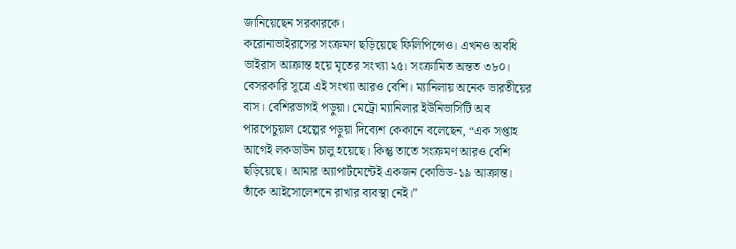জানিয়েছেন সরকারকে।
করোনাভাইরাসের সংক্রমণ ছড়িয়েছে ফিলিপিন্সেও। এখনও অবধি ভাইরাস আক্রান্ত হয়ে মৃতের সংখ্যা ২৫। সংক্রামিত অন্তত ৩৮০। বেসরকারি সূত্রে এই সংখ্যা আরও বেশি। ম্যানিলায় অনেক ভারতীয়ের বাস। বেশিরভাগই পড়ুয়া। মেট্রো ম্যানিলার ইউনিভার্সিটি অব পারপেচুয়াল হেল্পের পড়ুয়া দিব্যেশ কেকানে বলেছেন, “এক সপ্তাহ আগেই লকডাউন চালু হয়েছে। কিন্তু তাতে সংক্রমণ আরও বেশি ছড়িয়েছে। আমার অ্যাপার্টমেন্টেই একজন কোভিড-১৯ আক্রান্ত। তাঁকে আইসোলেশনে রাখার ব্যবস্থা নেই।”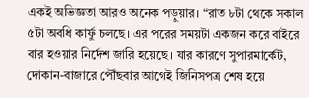একই অভিজ্ঞতা আরও অনেক পড়ুয়ার। “রাত ৮টা থেকে সকাল ৫টা অবধি কার্ফু চলছে। এর পরের সময়টা একজন করে বাইরে বার হওয়ার নির্দেশ জারি হয়েছে। যার কারণে সুপারমার্কেট, দোকান-বাজারে পৌঁছবার আগেই জিনিসপত্র শেষ হয়ে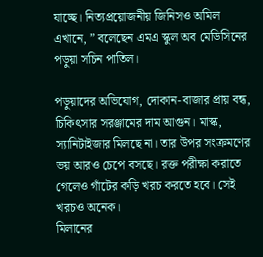যাচ্ছে। নিত্যপ্রয়োজনীয় জিনিসও অমিল এখানে, ” বলেছেন এমএ স্কুল অব মেডিসিনের পড়ুয়া সচিন পাতিল।

পড়ুয়াদের অভিযোগ, দোকান-বাজার প্রায় বন্ধ, চিকিৎসার সরঞ্জামের দাম আগুন। মাস্ক, স্যানিটাইজার মিলছে না। তার উপর সংক্রমণের ভয় আরও চেপে বসছে। রক্ত পরীক্ষা করাতে গেলেও গাঁটের কড়ি খরচ করতে হবে। সেই খরচও অনেক।
মিলানের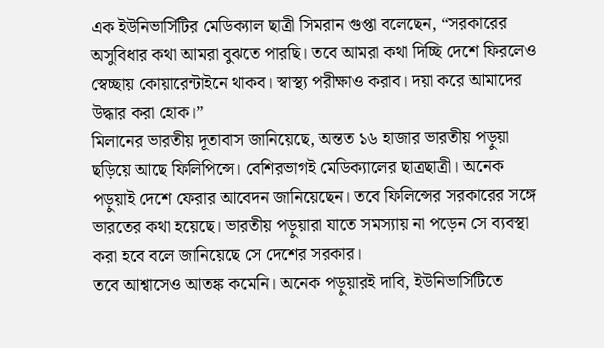এক ইউনিভার্সিটির মেডিক্যাল ছাত্রী সিমরান গুপ্তা বলেছেন, “সরকারের অসুবিধার কথা আমরা বুঝতে পারছি। তবে আমরা কথা দিচ্ছি দেশে ফিরলেও স্বেচ্ছায় কোয়ারেন্টাইনে থাকব। স্বাস্থ্য পরীক্ষাও করাব। দয়া করে আমাদের উদ্ধার করা হোক।”
মিলানের ভারতীয় দূতাবাস জানিয়েছে, অন্তত ১৬ হাজার ভারতীয় পড়ুয়া ছড়িয়ে আছে ফিলিপিন্সে। বেশিরভাগই মেডিক্যালের ছাত্রছাত্রী। অনেক পড়ুয়াই দেশে ফেরার আবেদন জানিয়েছেন। তবে ফিলিন্সের সরকারের সঙ্গে ভারতের কথা হয়েছে। ভারতীয় পড়ুয়ারা যাতে সমস্যায় না পড়েন সে ব্যবস্থা করা হবে বলে জানিয়েছে সে দেশের সরকার।
তবে আশ্বাসেও আতঙ্ক কমেনি। অনেক পড়ুয়ারই দাবি, ইউনিভার্সিটিতে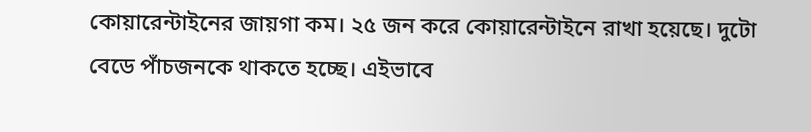কোয়ারেন্টাইনের জায়গা কম। ২৫ জন করে কোয়ারেন্টাইনে রাখা হয়েছে। দুটো বেডে পাঁচজনকে থাকতে হচ্ছে। এইভাবে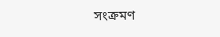সংক্রমণ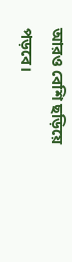আরও বেশি ছড়িয়ে পড়বে।